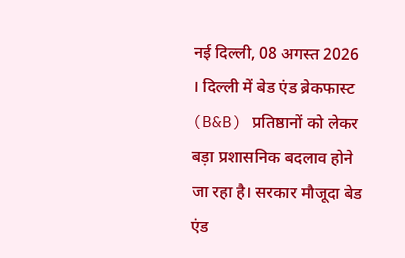नई दिल्ली, 08 अगस्त 2026 । दिल्ली में बेड एंड ब्रेकफास्ट (B&B) प्रतिष्ठानों को लेकर बड़ा प्रशासनिक बदलाव होने जा रहा है। सरकार मौजूदा बेड एंड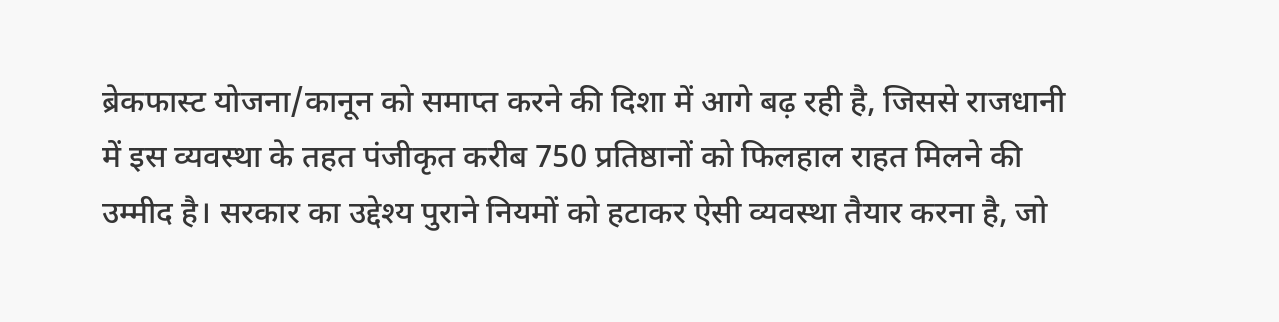ब्रेकफास्ट योजना/कानून को समाप्त करने की दिशा में आगे बढ़ रही है, जिससे राजधानी में इस व्यवस्था के तहत पंजीकृत करीब 750 प्रतिष्ठानों को फिलहाल राहत मिलने की उम्मीद है। सरकार का उद्देश्य पुराने नियमों को हटाकर ऐसी व्यवस्था तैयार करना है, जो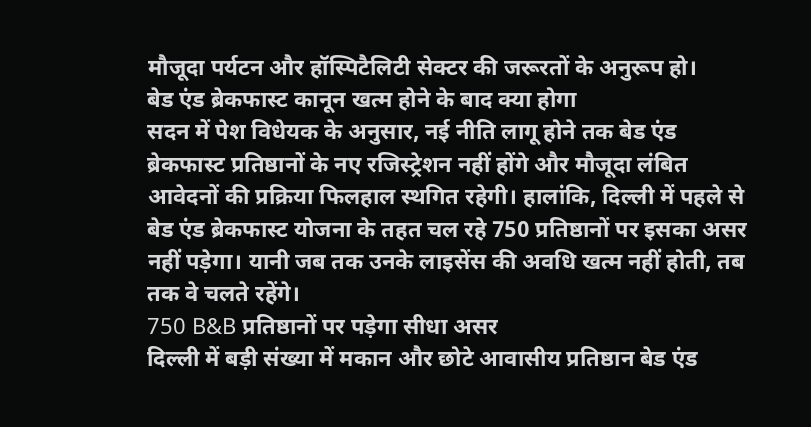मौजूदा पर्यटन और हॉस्पिटैलिटी सेक्टर की जरूरतों के अनुरूप हो।
बेड एंड ब्रेकफास्ट कानून खत्म होने के बाद क्या होगा
सदन में पेश विधेयक के अनुसार, नई नीति लागू होने तक बेड एंड ब्रेकफास्ट प्रतिष्ठानों के नए रजिस्ट्रेशन नहीं होंगे और मौजूदा लंबित आवेदनों की प्रक्रिया फिलहाल स्थगित रहेगी। हालांकि, दिल्ली में पहले से बेड एंड ब्रेकफास्ट योजना के तहत चल रहे 750 प्रतिष्ठानों पर इसका असर नहीं पड़ेगा। यानी जब तक उनके लाइसेंस की अवधि खत्म नहीं होती, तब तक वे चलते रहेंगे।
750 B&B प्रतिष्ठानों पर पड़ेगा सीधा असर
दिल्ली में बड़ी संख्या में मकान और छोटे आवासीय प्रतिष्ठान बेड एंड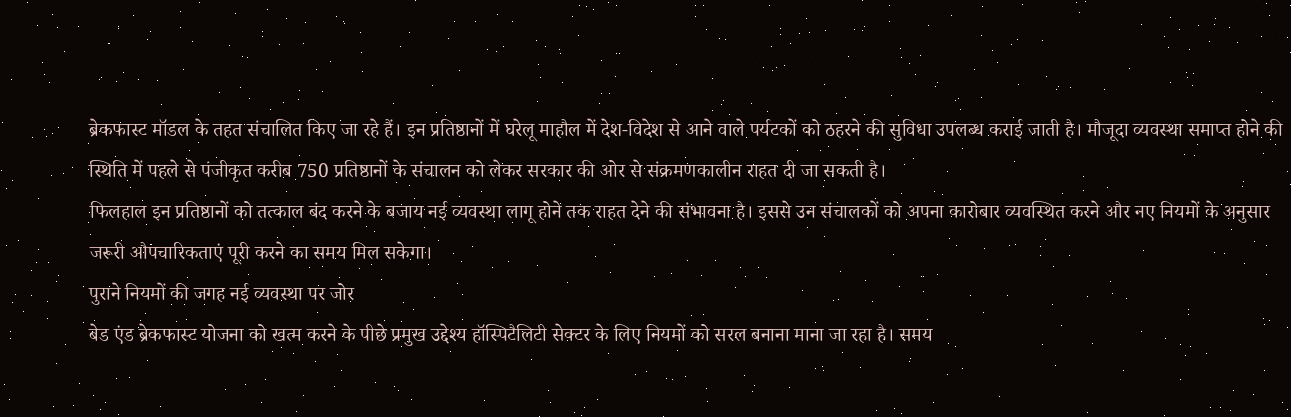ब्रेकफास्ट मॉडल के तहत संचालित किए जा रहे हैं। इन प्रतिष्ठानों में घरेलू माहौल में देश-विदेश से आने वाले पर्यटकों को ठहरने की सुविधा उपलब्ध कराई जाती है। मौजूदा व्यवस्था समाप्त होने की स्थिति में पहले से पंजीकृत करीब 750 प्रतिष्ठानों के संचालन को लेकर सरकार की ओर से संक्रमणकालीन राहत दी जा सकती है।
फिलहाल इन प्रतिष्ठानों को तत्काल बंद करने के बजाय नई व्यवस्था लागू होने तक राहत देने की संभावना है। इससे उन संचालकों को अपना कारोबार व्यवस्थित करने और नए नियमों के अनुसार जरूरी औपचारिकताएं पूरी करने का समय मिल सकेगा।
पुराने नियमों की जगह नई व्यवस्था पर जोर
बेड एंड ब्रेकफास्ट योजना को खत्म करने के पीछे प्रमुख उद्देश्य हॉस्पिटैलिटी सेक्टर के लिए नियमों को सरल बनाना माना जा रहा है। समय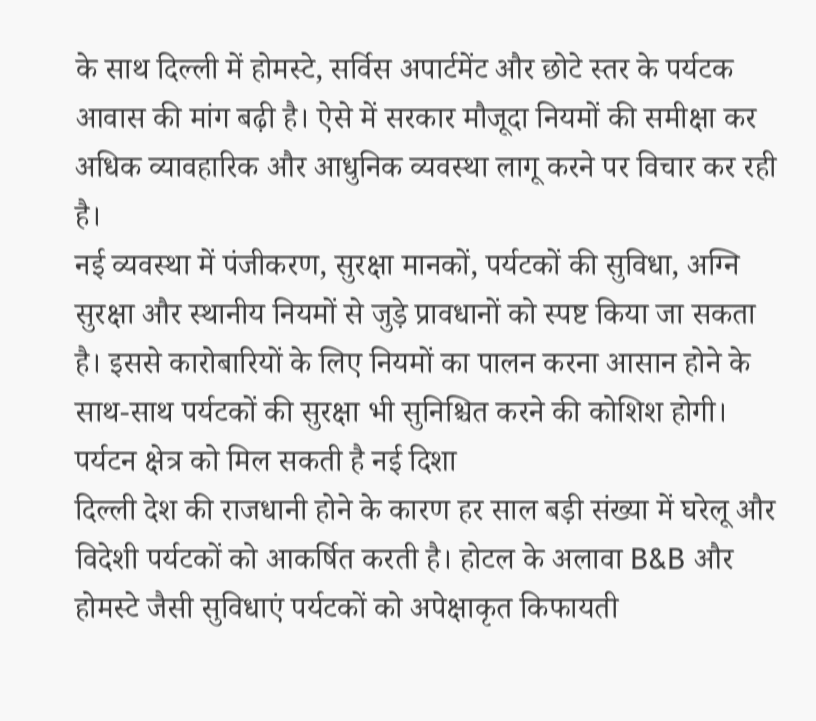के साथ दिल्ली में होमस्टे, सर्विस अपार्टमेंट और छोटे स्तर के पर्यटक आवास की मांग बढ़ी है। ऐसे में सरकार मौजूदा नियमों की समीक्षा कर अधिक व्यावहारिक और आधुनिक व्यवस्था लागू करने पर विचार कर रही है।
नई व्यवस्था में पंजीकरण, सुरक्षा मानकों, पर्यटकों की सुविधा, अग्नि सुरक्षा और स्थानीय नियमों से जुड़े प्रावधानों को स्पष्ट किया जा सकता है। इससे कारोबारियों के लिए नियमों का पालन करना आसान होने के साथ-साथ पर्यटकों की सुरक्षा भी सुनिश्चित करने की कोशिश होगी।
पर्यटन क्षेत्र को मिल सकती है नई दिशा
दिल्ली देश की राजधानी होने के कारण हर साल बड़ी संख्या में घरेलू और विदेशी पर्यटकों को आकर्षित करती है। होटल के अलावा B&B और होमस्टे जैसी सुविधाएं पर्यटकों को अपेक्षाकृत किफायती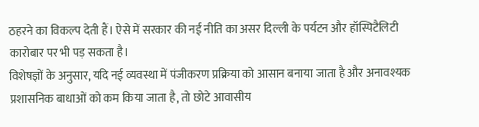ठहरने का विकल्प देती हैं। ऐसे में सरकार की नई नीति का असर दिल्ली के पर्यटन और हॉस्पिटैलिटी कारोबार पर भी पड़ सकता है।
विशेषज्ञों के अनुसार, यदि नई व्यवस्था में पंजीकरण प्रक्रिया को आसान बनाया जाता है और अनावश्यक प्रशासनिक बाधाओं को कम किया जाता है, तो छोटे आवासीय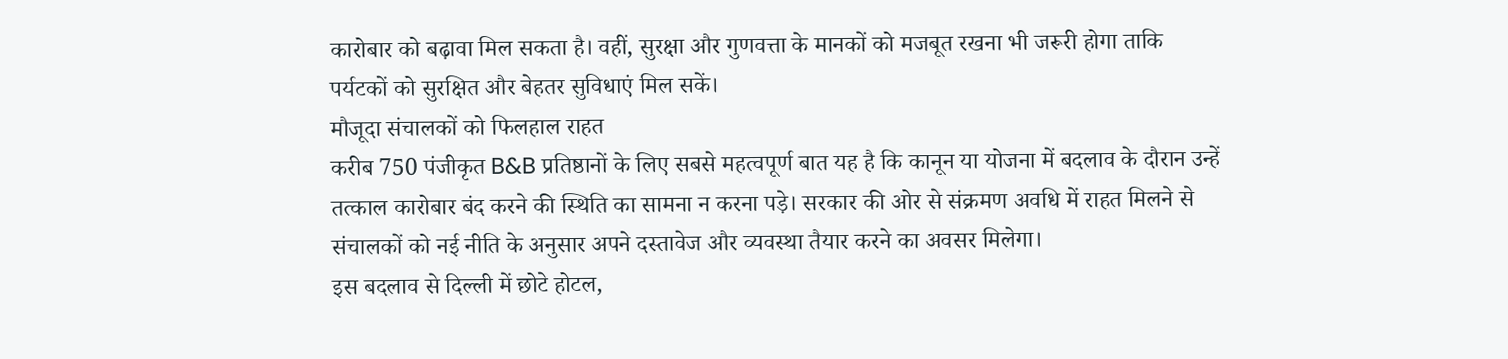कारोबार को बढ़ावा मिल सकता है। वहीं, सुरक्षा और गुणवत्ता के मानकों को मजबूत रखना भी जरूरी होगा ताकि पर्यटकों को सुरक्षित और बेहतर सुविधाएं मिल सकें।
मौजूदा संचालकों को फिलहाल राहत
करीब 750 पंजीकृत B&B प्रतिष्ठानों के लिए सबसे महत्वपूर्ण बात यह है कि कानून या योजना में बदलाव के दौरान उन्हें तत्काल कारोबार बंद करने की स्थिति का सामना न करना पड़े। सरकार की ओर से संक्रमण अवधि में राहत मिलने से संचालकों को नई नीति के अनुसार अपने दस्तावेज और व्यवस्था तैयार करने का अवसर मिलेगा।
इस बदलाव से दिल्ली में छोटे होटल,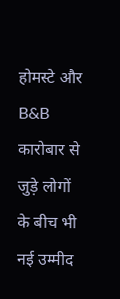होमस्टे और B&B कारोबार से जुड़े लोगों के बीच भी नई उम्मीद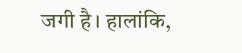जगी है। हालांकि,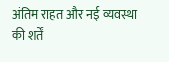अंतिम राहत और नई व्यवस्था की शर्तें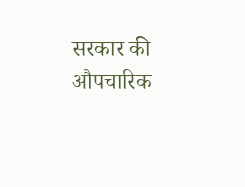सरकार की औपचारिक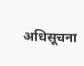अधिसूचना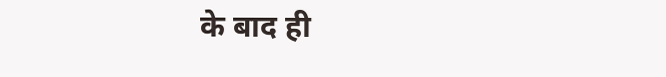के बाद ही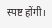स्पष्ट होंगी।